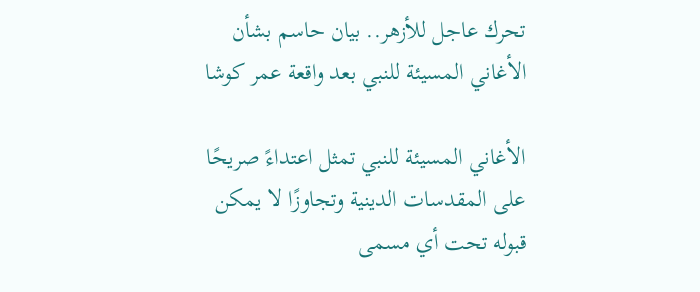تحرك عاجل للأزهر.. بيان حاسم بشأن الأغاني المسيئة للنبي بعد واقعة عمر كوشا

الأغاني المسيئة للنبي تمثل اعتداءً صريحًا على المقدسات الدينية وتجاوزًا لا يمكن قبوله تحت أي مسمى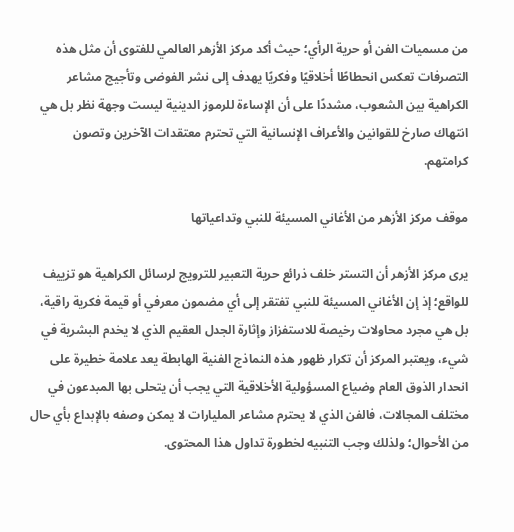من مسميات الفن أو حرية الرأي؛ حيث أكد مركز الأزهر العالمي للفتوى أن مثل هذه التصرفات تعكس انحطاطًا أخلاقيًا وفكريًا يهدف إلى نشر الفوضى وتأجيج مشاعر الكراهية بين الشعوب، مشددًا على أن الإساءة للرموز الدينية ليست وجهة نظر بل هي انتهاك صارخ للقوانين والأعراف الإنسانية التي تحترم معتقدات الآخرين وتصون كرامتهم.

موقف مركز الأزهر من الأغاني المسيئة للنبي وتداعياتها

يرى مركز الأزهر أن التستر خلف ذرائع حرية التعبير للترويج لرسائل الكراهية هو تزييف للواقع؛ إذ إن الأغاني المسيئة للنبي تفتقر إلى أي مضمون معرفي أو قيمة فكرية راقية، بل هي مجرد محاولات رخيصة للاستفزاز وإثارة الجدل العقيم الذي لا يخدم البشرية في شيء، ويعتبر المركز أن تكرار ظهور هذه النماذج الفنية الهابطة يعد علامة خطيرة على انحدار الذوق العام وضياع المسؤولية الأخلاقية التي يجب أن يتحلى بها المبدعون في مختلف المجالات، فالفن الذي لا يحترم مشاعر المليارات لا يمكن وصفه بالإبداع بأي حال من الأحوال؛ ولذلك وجب التنبيه لخطورة تداول هذا المحتوى.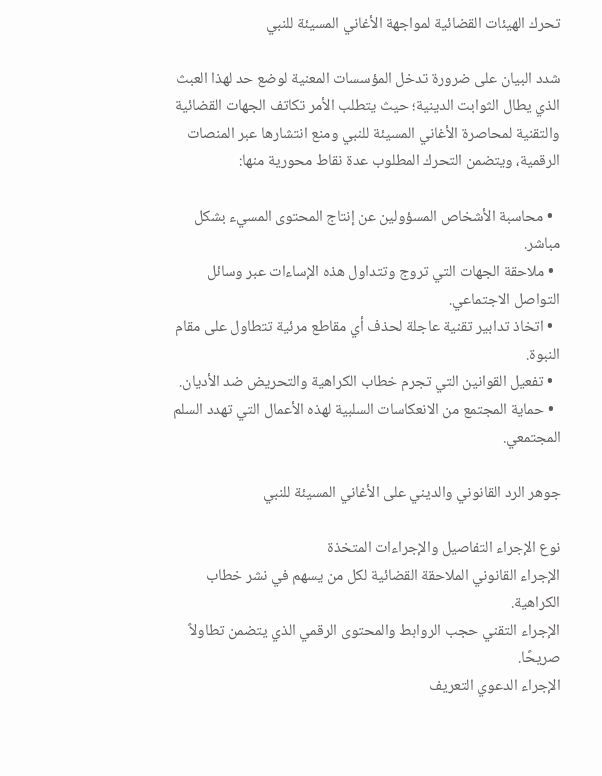تحرك الهيئات القضائية لمواجهة الأغاني المسيئة للنبي

شدد البيان على ضرورة تدخل المؤسسات المعنية لوضع حد لهذا العبث الذي يطال الثوابت الدينية؛ حيث يتطلب الأمر تكاتف الجهات القضائية والتقنية لمحاصرة الأغاني المسيئة للنبي ومنع انتشارها عبر المنصات الرقمية، ويتضمن التحرك المطلوب عدة نقاط محورية منها:

  • محاسبة الأشخاص المسؤولين عن إنتاج المحتوى المسيء بشكل مباشر.
  • ملاحقة الجهات التي تروج وتتداول هذه الإساءات عبر وسائل التواصل الاجتماعي.
  • اتخاذ تدابير تقنية عاجلة لحذف أي مقاطع مرئية تتطاول على مقام النبوة.
  • تفعيل القوانين التي تجرم خطاب الكراهية والتحريض ضد الأديان.
  • حماية المجتمع من الانعكاسات السلبية لهذه الأعمال التي تهدد السلم المجتمعي.

جوهر الرد القانوني والديني على الأغاني المسيئة للنبي

نوع الإجراء التفاصيل والإجراءات المتخذة
الإجراء القانوني الملاحقة القضائية لكل من يسهم في نشر خطاب الكراهية.
الإجراء التقني حجب الروابط والمحتوى الرقمي الذي يتضمن تطاولاً صريحًا.
الإجراء الدعوي التعريف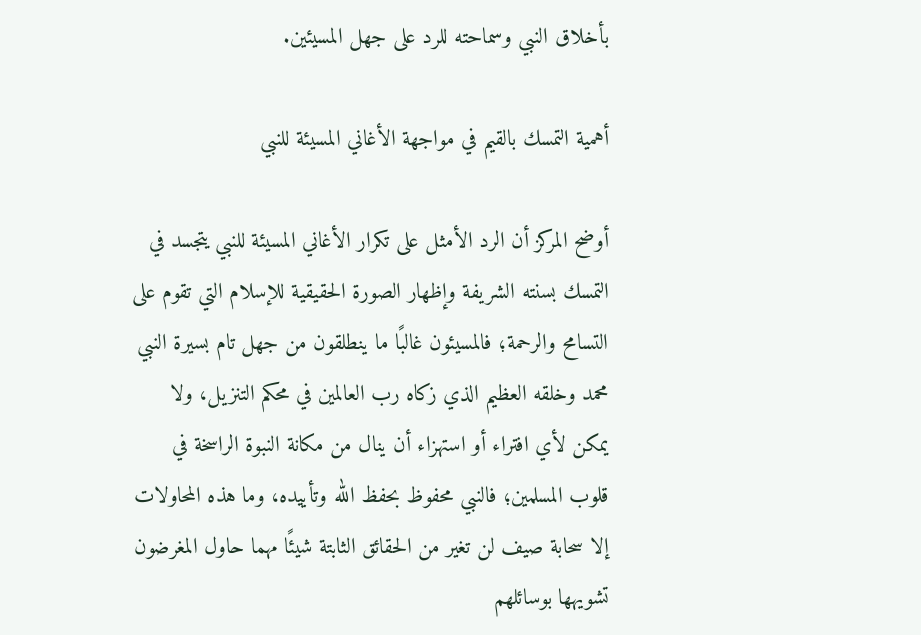بأخلاق النبي وسماحته للرد على جهل المسيئين.

أهمية التمسك بالقيم في مواجهة الأغاني المسيئة للنبي

أوضح المركز أن الرد الأمثل على تكرار الأغاني المسيئة للنبي يتجسد في التمسك بسنته الشريفة وإظهار الصورة الحقيقية للإسلام التي تقوم على التسامح والرحمة؛ فالمسيئون غالبًا ما ينطلقون من جهل تام بسيرة النبي محمد وخلقه العظيم الذي زكاه رب العالمين في محكم التنزيل، ولا يمكن لأي افتراء أو استهزاء أن ينال من مكانة النبوة الراسخة في قلوب المسلمين؛ فالنبي محفوظ بحفظ الله وتأييده، وما هذه المحاولات إلا سحابة صيف لن تغير من الحقائق الثابتة شيئًا مهما حاول المغرضون تشويهها بوسائلهم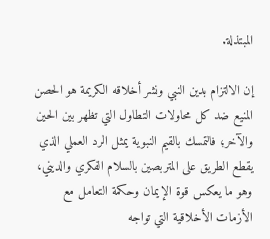المبتذلة.

إن الالتزام بدين النبي ونشر أخلاقه الكريمة هو الحصن المنيع ضد كل محاولات التطاول التي تظهر بين الحين والآخر؛ فالتمسك بالقيم النبوية يمثل الرد العملي الذي يقطع الطريق على المتربصين بالسلام الفكري والديني، وهو ما يعكس قوة الإيمان وحكمة التعامل مع الأزمات الأخلاقية التي تواجه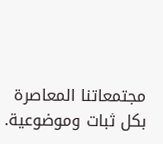مجتمعاتنا المعاصرة بكل ثبات وموضوعية.